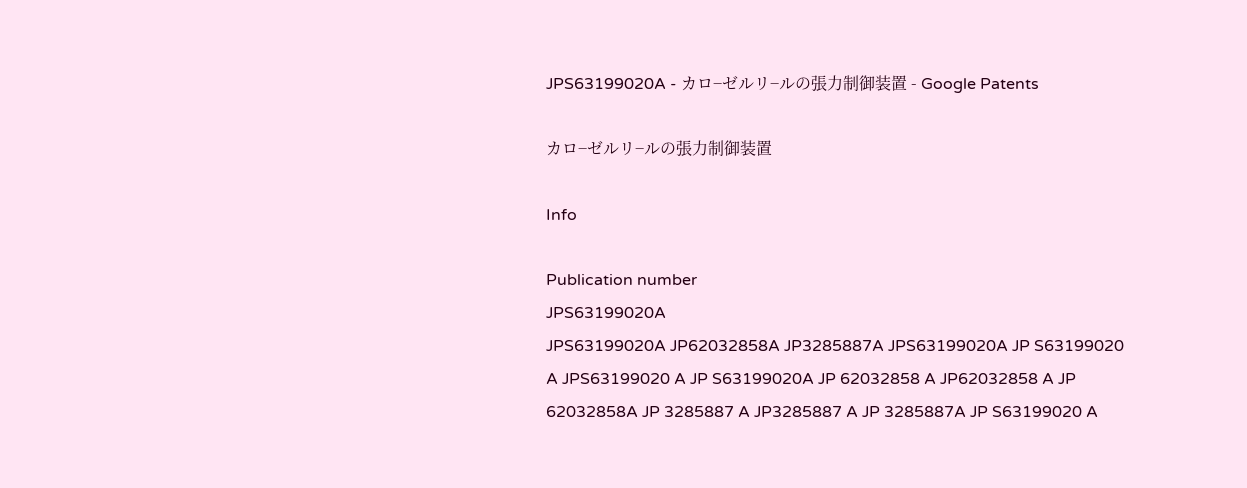JPS63199020A - カロ−ゼルリ−ルの張力制御装置 - Google Patents

カロ−ゼルリ−ルの張力制御装置

Info

Publication number
JPS63199020A
JPS63199020A JP62032858A JP3285887A JPS63199020A JP S63199020 A JPS63199020 A JP S63199020A JP 62032858 A JP62032858 A JP 62032858A JP 3285887 A JP3285887 A JP 3285887A JP S63199020 A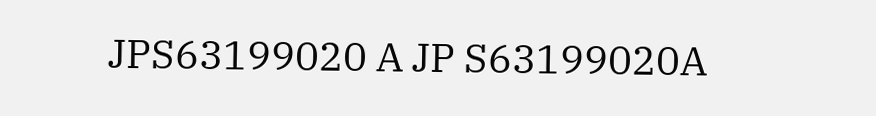JPS63199020 A JP S63199020A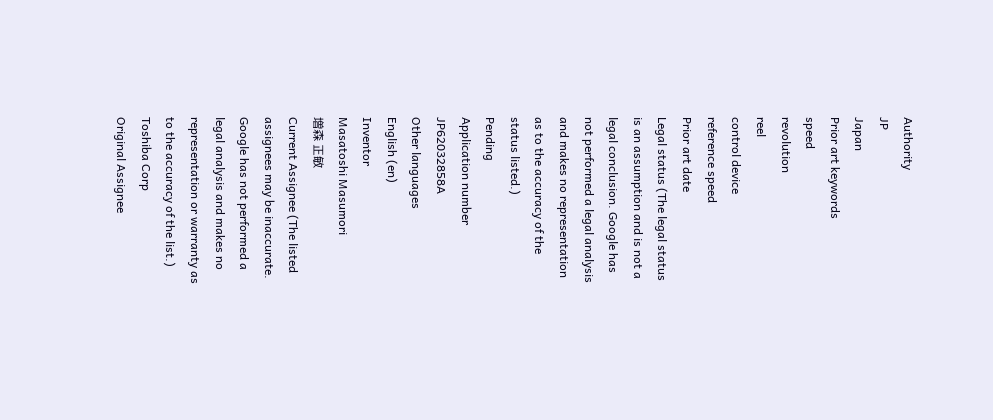Authority
JP
Japan
Prior art keywords
speed
revolution
reel
control device
reference speed
Prior art date
Legal status (The legal status is an assumption and is not a legal conclusion. Google has not performed a legal analysis and makes no representation as to the accuracy of the status listed.)
Pending
Application number
JP62032858A
Other languages
English (en)
Inventor
Masatoshi Masumori
増森 正敏
Current Assignee (The listed assignees may be inaccurate. Google has not performed a legal analysis and makes no representation or warranty as to the accuracy of the list.)
Toshiba Corp
Original Assignee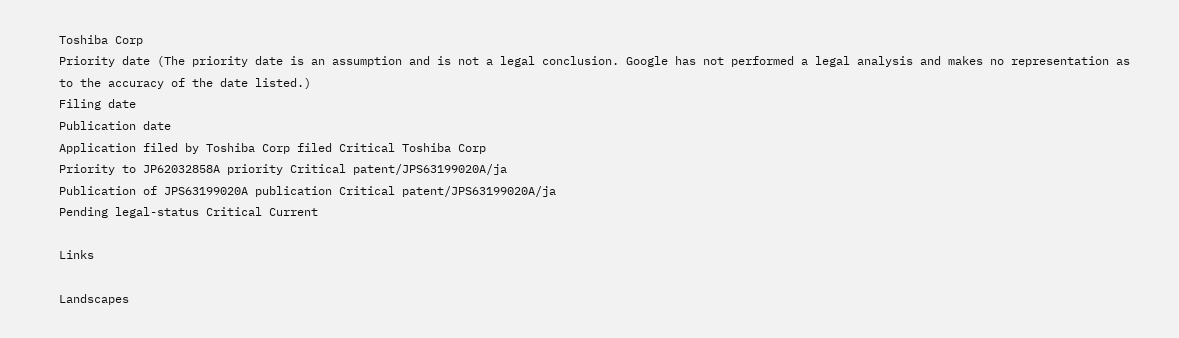Toshiba Corp
Priority date (The priority date is an assumption and is not a legal conclusion. Google has not performed a legal analysis and makes no representation as to the accuracy of the date listed.)
Filing date
Publication date
Application filed by Toshiba Corp filed Critical Toshiba Corp
Priority to JP62032858A priority Critical patent/JPS63199020A/ja
Publication of JPS63199020A publication Critical patent/JPS63199020A/ja
Pending legal-status Critical Current

Links

Landscapes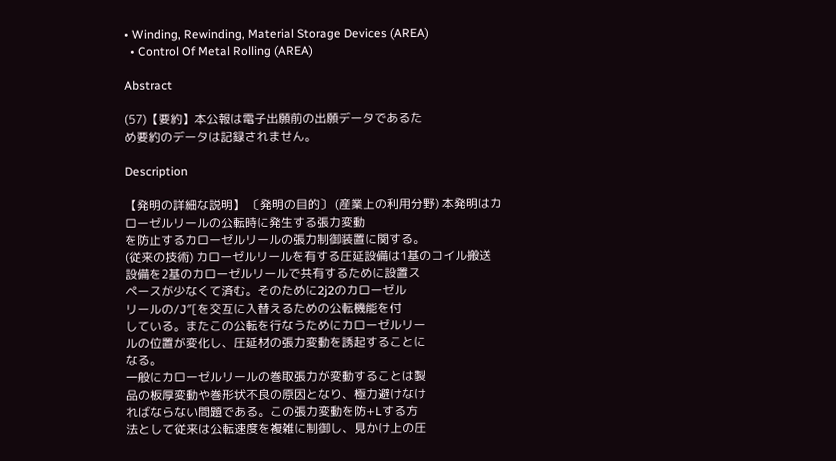• Winding, Rewinding, Material Storage Devices (AREA)
  • Control Of Metal Rolling (AREA)

Abstract

(57)【要約】本公報は電子出願前の出願データであるた
め要約のデータは記録されません。

Description

【発明の詳細な説明】 〔発明の目的〕 (産業上の利用分野) 本発明はカローゼルリールの公転時に発生する張力変動
を防止するカローゼルリールの張力制御装置に関する。
(従来の技術) カローゼルリールを有する圧延設備は1基のコイル搬送
設備を2基のカローゼルリールで共有するために設置ス
ペースが少なくて済む。そのために2j2のカローゼル
リールの/J″[を交互に入替えるための公転機能を付
している。またこの公転を行なうためにカローゼルリー
ルの位置が変化し、圧延材の張力変動を誘起することに
なる。
一般にカローゼルリールの巻取張力が変動することは製
品の板厚変動や巻形状不良の原因となり、極力避けなけ
ればならない問題である。この張力変動を防+Lする方
法として従来は公転速度を複雑に制御し、見かけ上の圧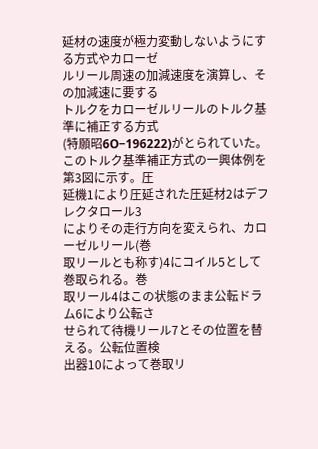延材の速度が極力変動しないようにする方式やカローゼ
ルリール周速の加減速度を演算し、その加減速に要する
トルクをカローゼルリールのトルク基準に補正する方式
(特願昭6O−196222)がとられていた。
このトルク基準補正方式の一興体例を第3図に示す。圧
延機1により圧延された圧延材2はデフレクタロール3
によりその走行方向を変えられ、カローゼルリール(巻
取リールとも称す)4にコイル5として巻取られる。巻
取リール4はこの状態のまま公転ドラム6により公転さ
せられて待機リール7とその位置を替える。公転位置検
出器10によって巻取リ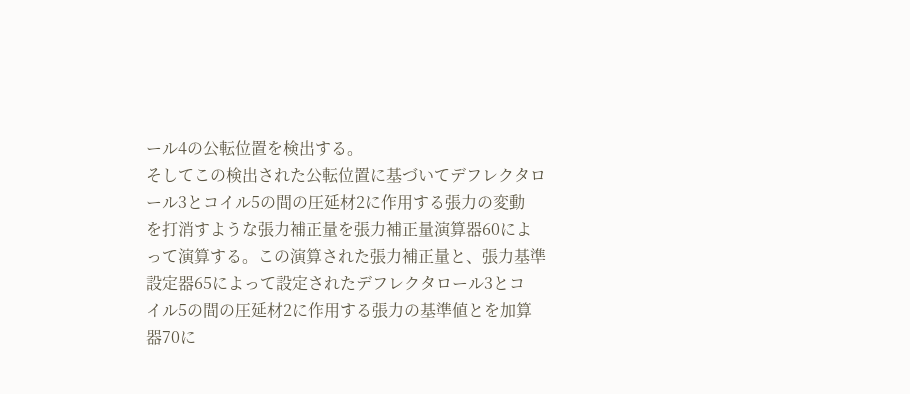ール4の公転位置を検出する。
そしてこの検出された公転位置に基づいてデフレクタロ
ール3とコイル5の間の圧延材2に作用する張力の変動
を打消すような張力補正量を張力補正量演算器60によ
って演算する。この演算された張力補正量と、張力基準
設定器65によって設定されたデフレクタロール3とコ
イル5の間の圧延材2に作用する張力の基準値とを加算
器70に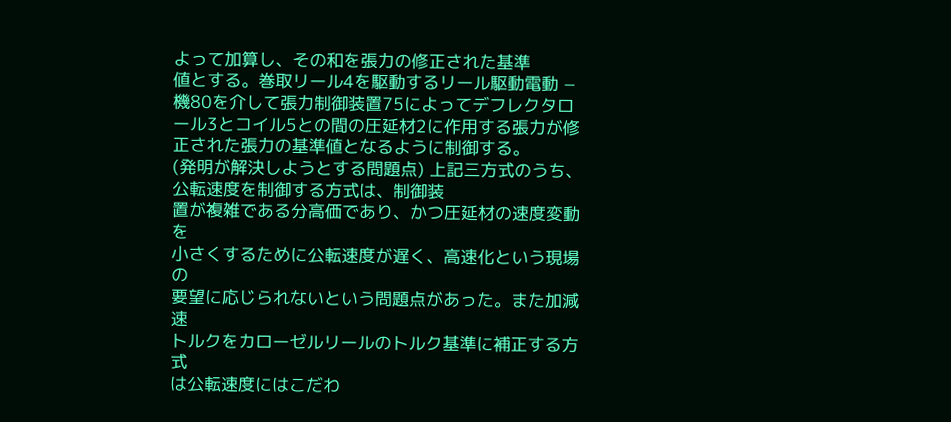よって加算し、その和を張力の修正された基準
値とする。巻取リール4を駆動するリール駆動電動 −
機80を介して張力制御装置75によってデフレクタロ
ール3とコイル5との間の圧延材2に作用する張力が修
正された張力の基準値となるように制御する。
(発明が解決しようとする問題点) 上記三方式のうち、公転速度を制御する方式は、制御装
置が複雑である分高価であり、かつ圧延材の速度変動を
小さくするために公転速度が遅く、高速化という現場の
要望に応じられないという問題点があった。また加減速
トルクをカローゼルリールのトルク基準に補正する方式
は公転速度にはこだわ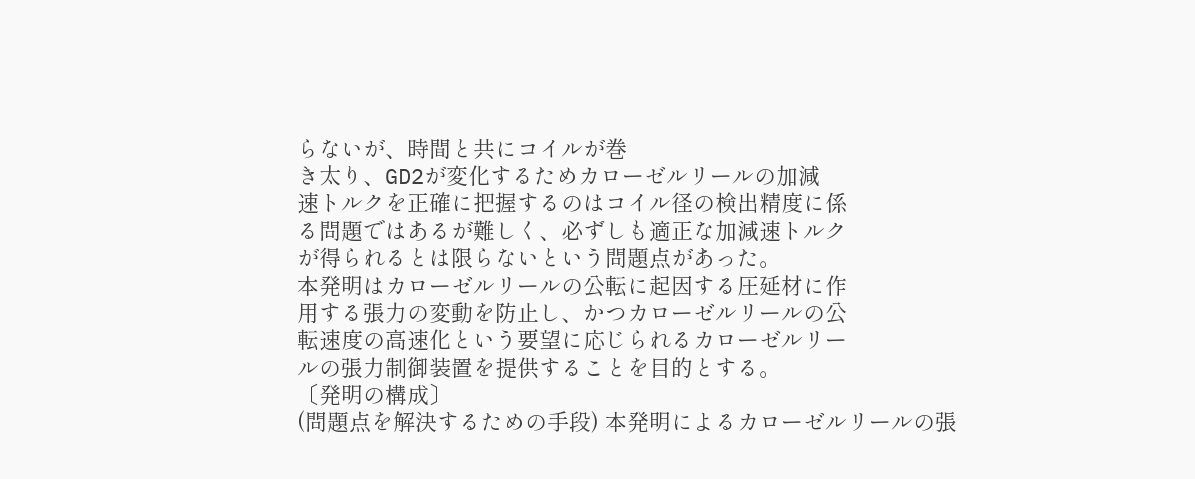らないが、時間と共にコイルが巻
き太り、GD2が変化するためカローゼルリールの加減
速トルクを正確に把握するのはコイル径の検出精度に係
る問題ではあるが難しく、必ずしも適正な加減速トルク
が得られるとは限らないという問題点があった。
本発明はカローゼルリールの公転に起因する圧延材に作
用する張力の変動を防止し、かつカローゼルリールの公
転速度の高速化という要望に応じられるカローゼルリー
ルの張力制御装置を提供することを目的とする。
〔発明の構成〕
(問題点を解決するための手段) 本発明によるカローゼルリールの張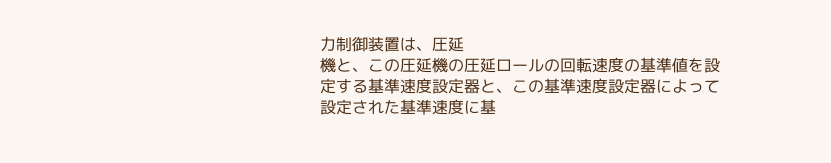力制御装置は、圧延
機と、この圧延機の圧延ロールの回転速度の基準値を設
定する基準速度設定器と、この基準速度設定器によって
設定された基準速度に基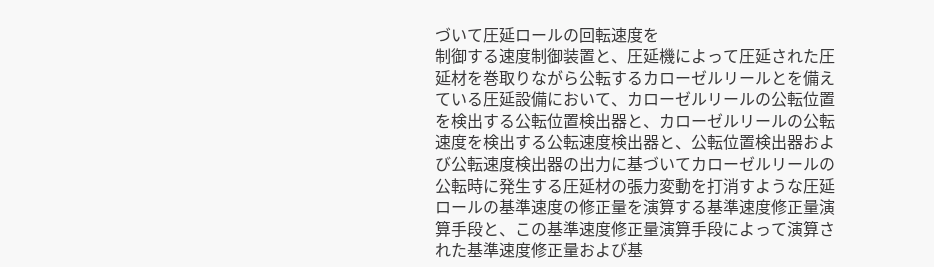づいて圧延ロールの回転速度を
制御する速度制御装置と、圧延機によって圧延された圧
延材を巻取りながら公転するカローゼルリールとを備え
ている圧延設備において、カローゼルリールの公転位置
を検出する公転位置検出器と、カローゼルリールの公転
速度を検出する公転速度検出器と、公転位置検出器およ
び公転速度検出器の出力に基づいてカローゼルリールの
公転時に発生する圧延材の張力変動を打消すような圧延
ロールの基準速度の修正量を演算する基準速度修正量演
算手段と、この基準速度修正量演算手段によって演算さ
れた基準速度修正量および基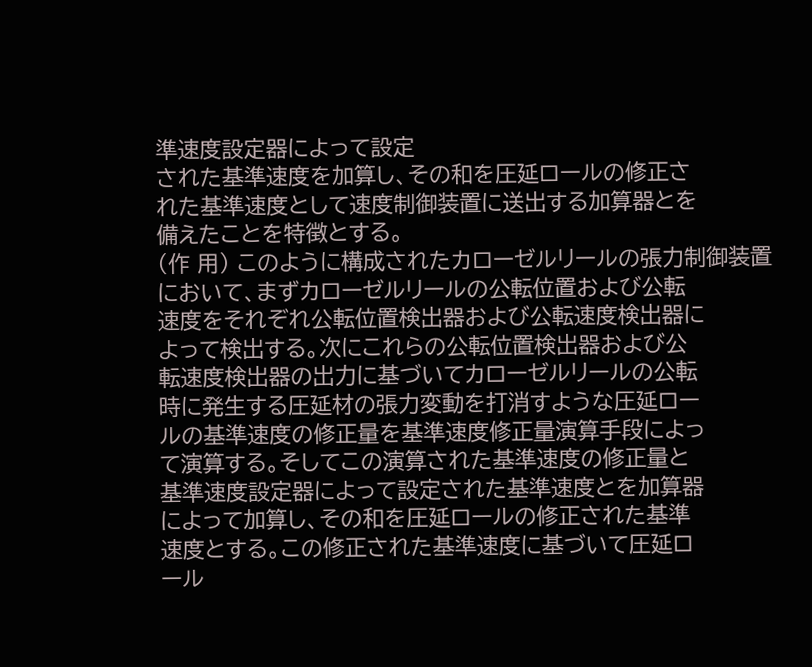準速度設定器によって設定
された基準速度を加算し、その和を圧延ロールの修正さ
れた基準速度として速度制御装置に送出する加算器とを
備えたことを特徴とする。
(作 用) このように構成されたカローゼルリールの張力制御装置
において、まずカローゼルリールの公転位置および公転
速度をそれぞれ公転位置検出器および公転速度検出器に
よって検出する。次にこれらの公転位置検出器および公
転速度検出器の出力に基づいてカローゼルリールの公転
時に発生する圧延材の張力変動を打消すような圧延ロー
ルの基準速度の修正量を基準速度修正量演算手段によっ
て演算する。そしてこの演算された基準速度の修正量と
基準速度設定器によって設定された基準速度とを加算器
によって加算し、その和を圧延ロールの修正された基準
速度とする。この修正された基準速度に基づいて圧延ロ
ール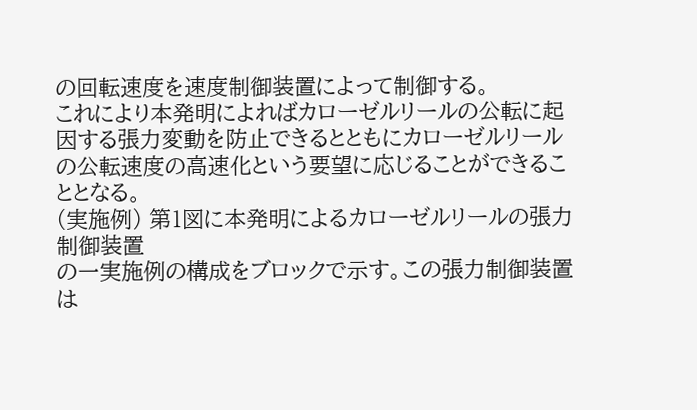の回転速度を速度制御装置によって制御する。
これにより本発明によればカローゼルリールの公転に起
因する張力変動を防止できるとともにカローゼルリール
の公転速度の高速化という要望に応じることができるこ
ととなる。
(実施例) 第1図に本発明によるカローゼルリールの張力制御装置
の一実施例の構成をブロックで示す。この張力制御装置
は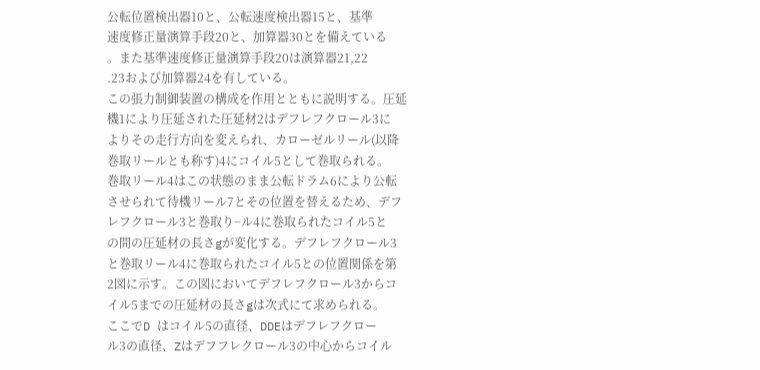公転位置検出器10と、公転速度検出器15と、基準
速度修正量演算手段20と、加算器30とを備えている
。また基準速度修正量演算手段20は演算器21,22
.23および加算器24を有している。
この張力制御装置の構成を作用とともに説明する。圧延
機1により圧延された圧延材2はデフレフクロール3に
よりその走行方向を変えられ、カローゼルリール(以降
巻取リールとも称す)4にコイル5として巻取られる。
巻取リール4はこの状態のまま公転ドラム6により公転
させられて待機リール7とその位置を替えるため、デフ
レフクロール3と巻取り−ル4に巻取られたコイル5と
の間の圧延材の長さgが変化する。デフレフクロール3
と巻取リール4に巻取られたコイル5との位置関係を第
2図に示す。この図においてデフレフクロール3からコ
イル5までの圧延材の長さgは次式にて求められる。
ここでD はコイル5の直径、DDEはデフレフクロー
ル3の直径、Zはデフフレクロール3の中心からコイル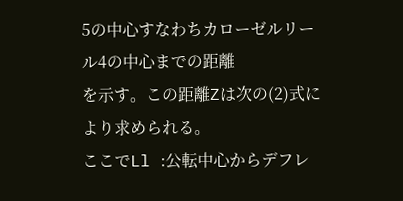5の中心すなわちカローゼルリール4の中心までの距離
を示す。この距離Zは次の(2)式により求められる。
ここでLl :公転中心からデフレ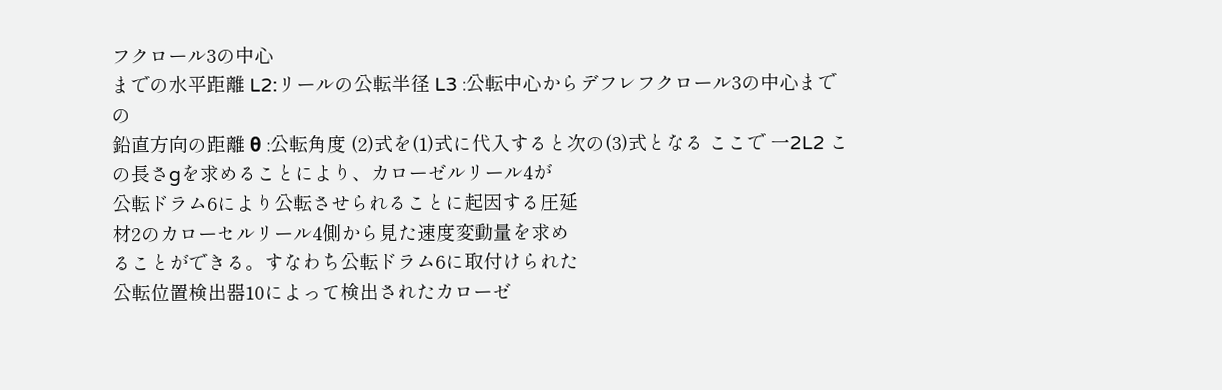フクロール3の中心
までの水平距離 L2:リールの公転半径 L3 :公転中心からデフレフクロール3の中心までの
鉛直方向の距離 θ :公転角度 (2)式を(1)式に代入すると次の(3)式となる ここで 一2L2 この長さgを求めることにより、カローゼルリール4が
公転ドラム6により公転させられることに起因する圧延
材2のカローセルリール4側から見た速度変動量を求め
ることができる。すなわち公転ドラム6に取付けられた
公転位置検出器10によって検出されたカローゼ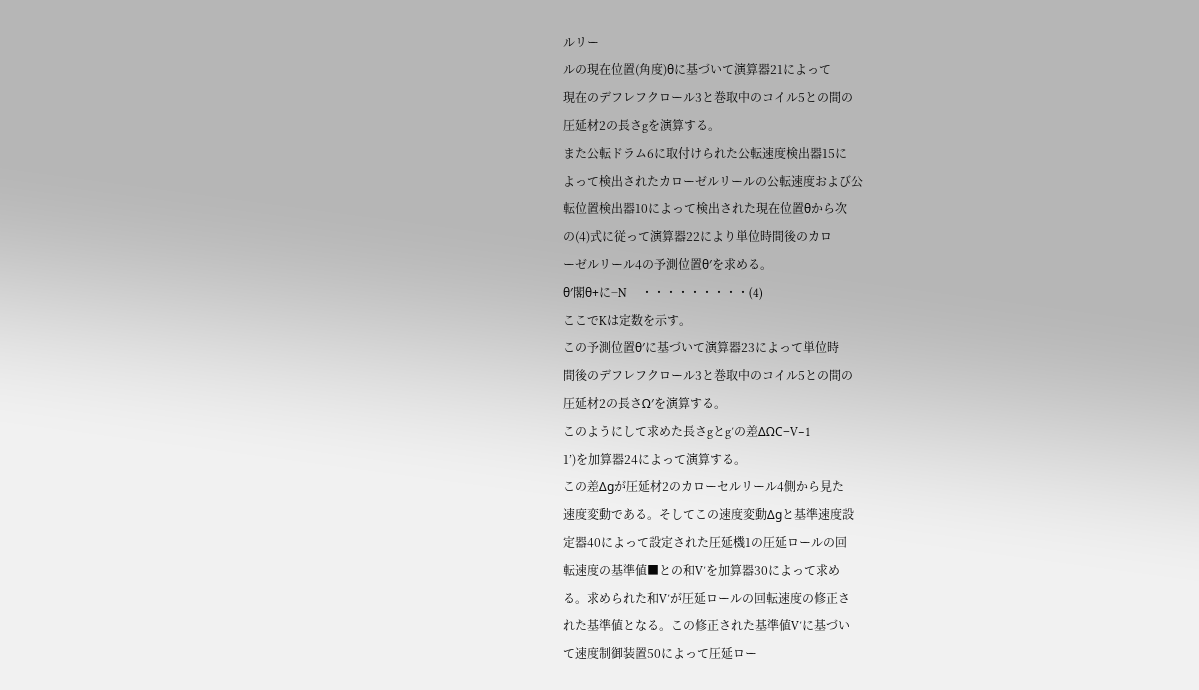ルリー
ルの現在位置(角度)θに基づいて演算器21によって
現在のデフレフクロール3と巻取中のコイル5との間の
圧延材2の長さgを演算する。
また公転ドラム6に取付けられた公転速度検出器15に
よって検出されたカローゼルリールの公転速度および公
転位置検出器10によって検出された現在位置θから次
の(4)式に従って演算器22により単位時間後のカロ
ーゼルリール4の予測位置θ′を求める。
θ′閣θ+に−N     ・・・・・・・・・(4)
ここでKは定数を示す。
この予測位置θ′に基づいて演算器23によって単位時
間後のデフレフクロール3と巻取中のコイル5との間の
圧延材2の長さΩ′を演算する。
このようにして求めた長さgとg′の差ΔΩC−V−1
1’)を加算器24によって演算する。
この差Δgが圧延材2のカローセルリール4側から見た
速度変動である。そしてこの速度変動Δgと基準速度設
定器40によって設定された圧延機1の圧延ロールの回
転速度の基準値■との和V′を加算器30によって求め
る。求められた和V′が圧延ロールの回転速度の修正さ
れた基準値となる。この修正された基準値V′に基づい
て速度制御装置50によって圧延ロー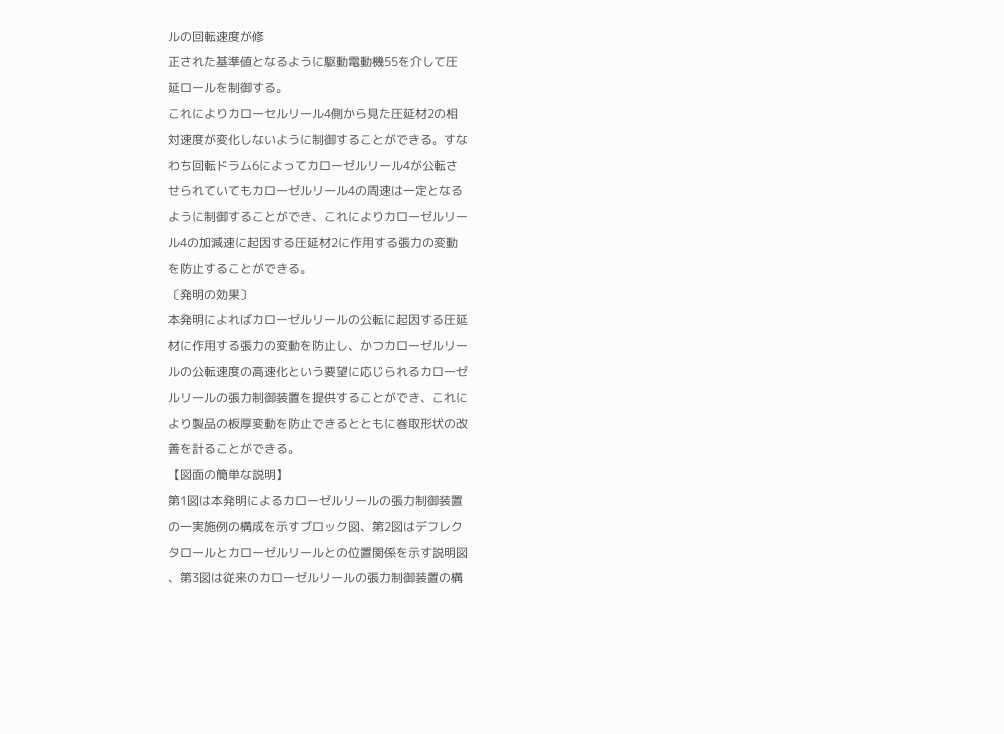ルの回転速度が修
正された基準値となるように駆動電動機55を介して圧
延ロールを制御する。
これによりカローセルリール4側から見た圧延材2の相
対速度が変化しないように制御することができる。すな
わち回転ドラム6によってカローゼルリール4が公転さ
せられていてもカローゼルリール4の周速は一定となる
ように制御することができ、これによりカローゼルリー
ル4の加減速に起因する圧延材2に作用する張力の変動
を防止することができる。
〔発明の効果〕
本発明によればカローゼルリールの公転に起因する圧延
材に作用する張力の変動を防止し、かつカローゼルリー
ルの公転速度の高速化という要望に応じられるカローゼ
ルリールの張力制御装置を提供することができ、これに
より製品の板厚変動を防止できるとともに巻取形状の改
善を計ることができる。
【図面の簡単な説明】
第1図は本発明によるカローゼルリールの張力制御装置
の一実施例の構成を示すブロック図、第2図はデフレク
タロールとカローゼルリールとの位置関係を示す説明図
、第3図は従来のカローゼルリールの張力制御装置の構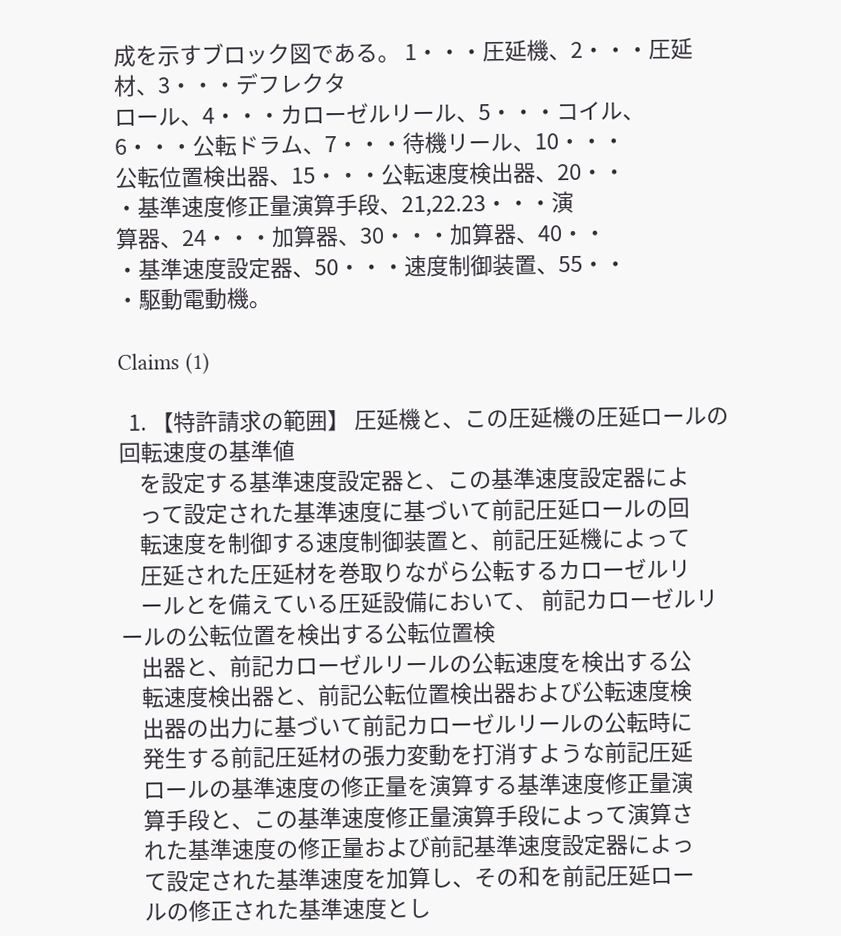成を示すブロック図である。 1・・・圧延機、2・・・圧延材、3・・・デフレクタ
ロール、4・・・カローゼルリール、5・・・コイル、
6・・・公転ドラム、7・・・待機リール、10・・・
公転位置検出器、15・・・公転速度検出器、20・・
・基準速度修正量演算手段、21,22.23・・・演
算器、24・・・加算器、30・・・加算器、40・・
・基準速度設定器、50・・・速度制御装置、55・・
・駆動電動機。

Claims (1)

  1. 【特許請求の範囲】 圧延機と、この圧延機の圧延ロールの回転速度の基準値
    を設定する基準速度設定器と、この基準速度設定器によ
    って設定された基準速度に基づいて前記圧延ロールの回
    転速度を制御する速度制御装置と、前記圧延機によって
    圧延された圧延材を巻取りながら公転するカローゼルリ
    ールとを備えている圧延設備において、 前記カローゼルリールの公転位置を検出する公転位置検
    出器と、前記カローゼルリールの公転速度を検出する公
    転速度検出器と、前記公転位置検出器および公転速度検
    出器の出力に基づいて前記カローゼルリールの公転時に
    発生する前記圧延材の張力変動を打消すような前記圧延
    ロールの基準速度の修正量を演算する基準速度修正量演
    算手段と、この基準速度修正量演算手段によって演算さ
    れた基準速度の修正量および前記基準速度設定器によっ
    て設定された基準速度を加算し、その和を前記圧延ロー
    ルの修正された基準速度とし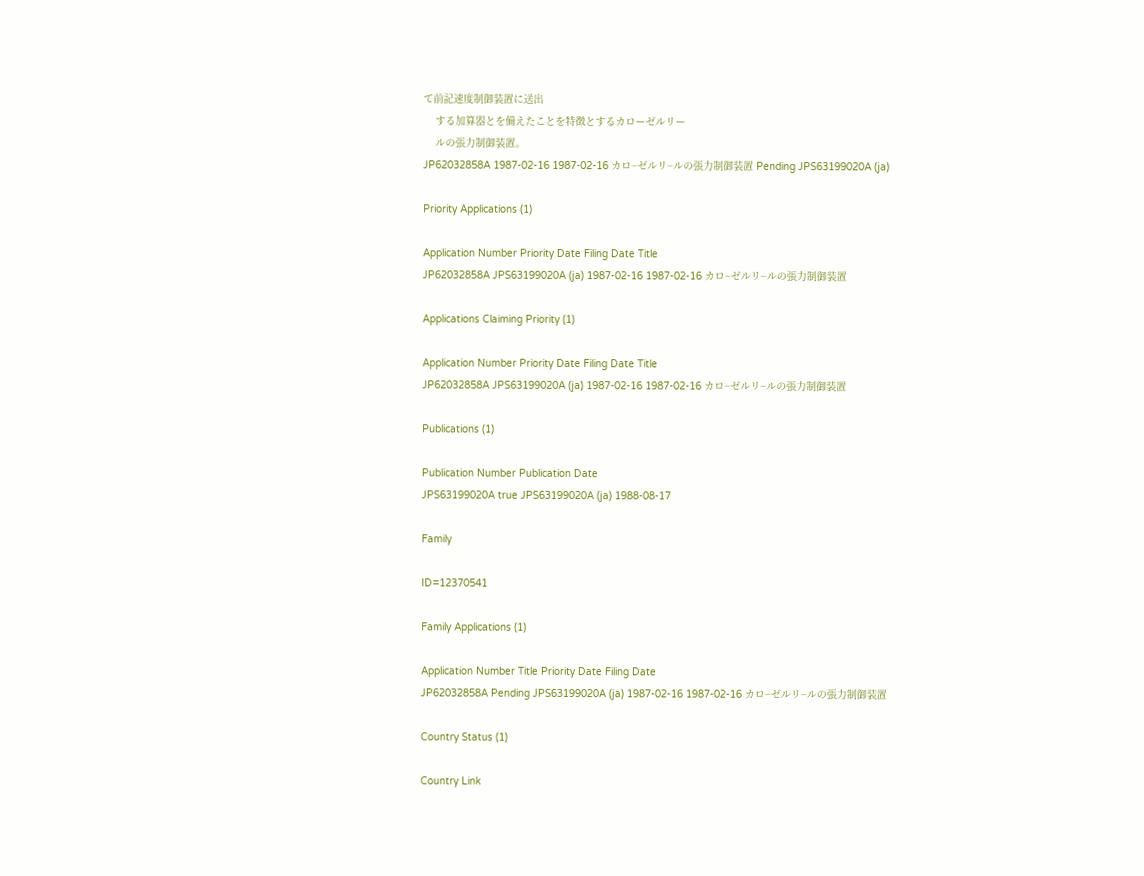て前記速度制御装置に送出
    する加算器とを備えたことを特徴とするカローゼルリー
    ルの張力制御装置。
JP62032858A 1987-02-16 1987-02-16 カロ−ゼルリ−ルの張力制御装置 Pending JPS63199020A (ja)

Priority Applications (1)

Application Number Priority Date Filing Date Title
JP62032858A JPS63199020A (ja) 1987-02-16 1987-02-16 カロ−ゼルリ−ルの張力制御装置

Applications Claiming Priority (1)

Application Number Priority Date Filing Date Title
JP62032858A JPS63199020A (ja) 1987-02-16 1987-02-16 カロ−ゼルリ−ルの張力制御装置

Publications (1)

Publication Number Publication Date
JPS63199020A true JPS63199020A (ja) 1988-08-17

Family

ID=12370541

Family Applications (1)

Application Number Title Priority Date Filing Date
JP62032858A Pending JPS63199020A (ja) 1987-02-16 1987-02-16 カロ−ゼルリ−ルの張力制御装置

Country Status (1)

Country Link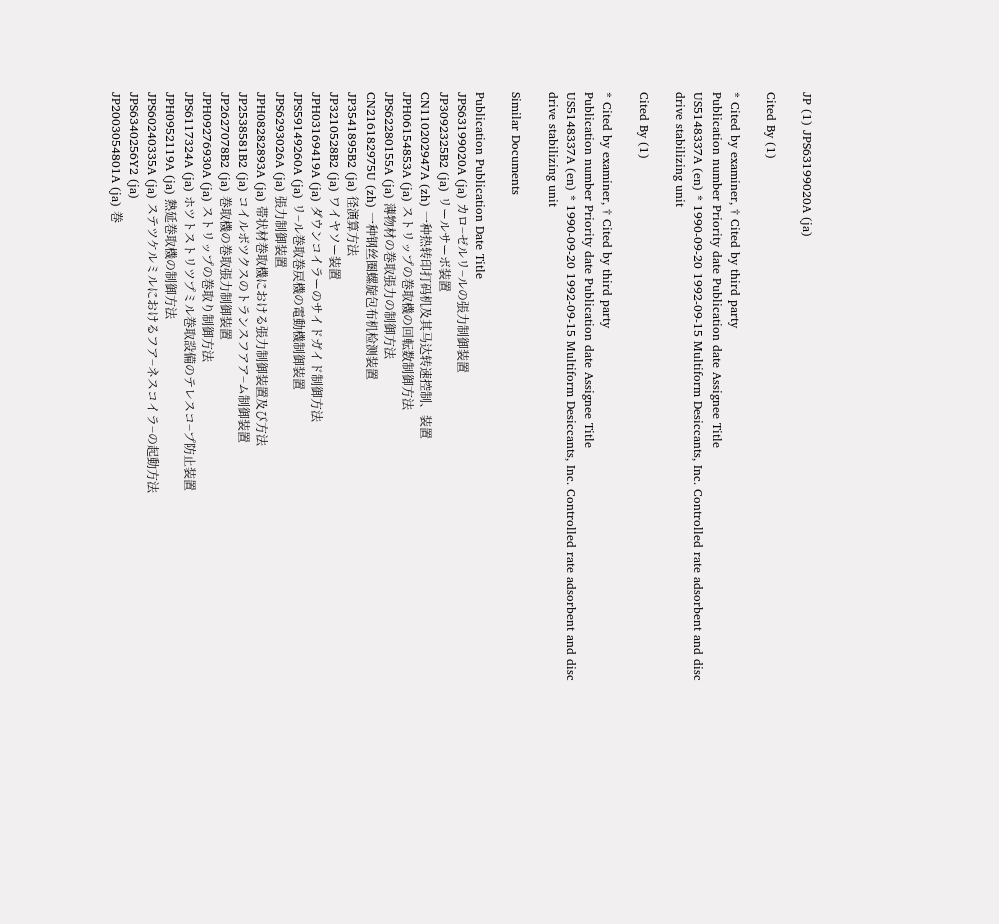JP (1) JPS63199020A (ja)

Cited By (1)

* Cited by examiner, † Cited by third party
Publication number Priority date Publication date Assignee Title
US5148337A (en) * 1990-09-20 1992-09-15 Multiform Desiccants, Inc. Controlled rate adsorbent and disc drive stabilizing unit

Cited By (1)

* Cited by examiner, † Cited by third party
Publication number Priority date Publication date Assignee Title
US5148337A (en) * 1990-09-20 1992-09-15 Multiform Desiccants, Inc. Controlled rate adsorbent and disc drive stabilizing unit

Similar Documents

Publication Publication Date Title
JPS63199020A (ja) カロ−ゼルリ−ルの張力制御装置
JP3092325B2 (ja) リールサーボ装置
CN110202947A (zh) 一种热转印打码机及其马达转速控制、装置
JPH06154853A (ja) ストリップの巻取機の回転数制御方法
JPS62280155A (ja) 薄物材の巻取張力の制御方法
CN216182975U (zh) 一种钢丝圈螺旋包布机检测装置
JP3541895B2 (ja) 径演算方法
JP3210528B2 (ja) ワイヤソー装置
JPH03169419A (ja) ダウンコイラーのサイドガイド制御方法
JPS59149260A (ja) リ−ル巻取巻戻機の電動機制御装置
JPS6293026A (ja) 張力制御装置
JPH08282893A (ja) 帯状材巻取機における張力制御装置及び方法
JP2538581B2 (ja) コイルボツクスのトランスフアア−ム制御装置
JP2627078B2 (ja) 巻取機の巻取張力制御装置
JPH09276930A (ja) ストリップの巻取り制御方法
JPS6117324A (ja) ホツトストリツプミル巻取設備のテレスコ−プ防止装置
JPH0952119A (ja) 熱延巻取機の制御方法
JPS60240335A (ja) ステツケルミルにおけるフア−ネスコイラ−の起動方法
JPS6340256Y2 (ja)
JP2003054801A (ja) 巻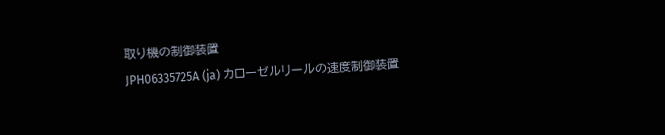取り機の制御装置
JPH06335725A (ja) カローゼルリールの速度制御装置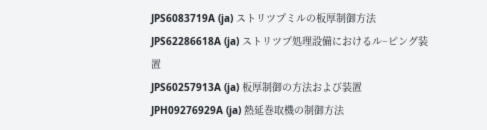JPS6083719A (ja) ストリツプミルの板厚制御方法
JPS62286618A (ja) ストリツプ処理設備におけるル−ピング装置
JPS60257913A (ja) 板厚制御の方法および装置
JPH09276929A (ja) 熱延巻取機の制御方法